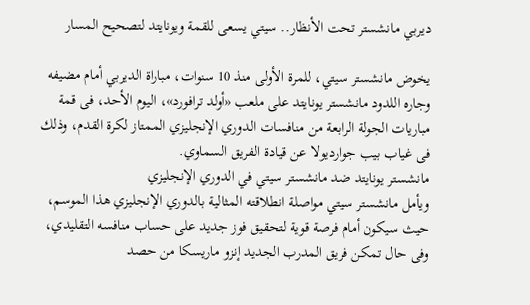ديربي مانشستر تحت الأنظار.. سيتي يسعى للقمة ويونايتد لتصحيح المسار

يخوض مانشستر سيتي، للمرة الأولى منذ 10 سنوات، مباراة الديربي أمام مضيفه وجاره اللدود مانشستر يونايتد على ملعب «أولد ترافورد»، اليوم الأحد، فى قمة مباريات الجولة الرابعة من منافسات الدوري الإنجليزي الممتاز لكرة القدم، وذلك فى غياب بيب جوارديولا عن قيادة الفريق السماوي.
مانشستر يونايتد ضد مانشستر سيتي في الدوري الإنجليزي
ويأمل مانشستر سيتي مواصلة انطلاقته المثالية بالدوري الإنجليزي هذا الموسم، حيث سيكون أمام فرصة قوية لتحقيق فوز جديد على حساب منافسه التقليدي، وفى حال تمكن فريق المدرب الجديد إنزو ماريسكا من حصد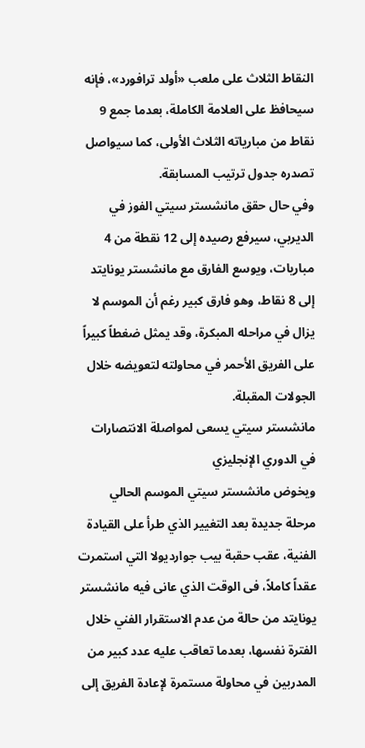النقاط الثلاث على ملعب «أولد ترافورد»، فإنه سيحافظ على العلامة الكاملة، بعدما جمع 9 نقاط من مبارياته الثلاث الأولى، كما سيواصل تصدره جدول ترتيب المسابقة.
وفي حال حقق مانشستر سيتي الفوز في الديربي، سيرفع رصيده إلى 12 نقطة من 4 مباريات، ويوسع الفارق مع مانشستر يونايتد إلى 8 نقاط، وهو فارق كبير رغم أن الموسم لا يزال في مراحله المبكرة، وقد يمثل ضغطاً كبيراً على الفريق الأحمر في محاولته لتعويضه خلال الجولات المقبلة.
مانشستر سيتي يسعى لمواصلة الانتصارات في الدوري الإنجليزي
ويخوض مانشستر سيتي الموسم الحالي مرحلة جديدة بعد التغيير الذي طرأ على القيادة الفنية، عقب حقبة بيب جوارديولا التي استمرت عقداً كاملاً، فى الوقت الذي عانى فيه مانشستر يونايتد من حالة من عدم الاستقرار الفني خلال الفترة نفسها، بعدما تعاقب عليه عدد كبير من المدربين في محاولة مستمرة لإعادة الفريق إلى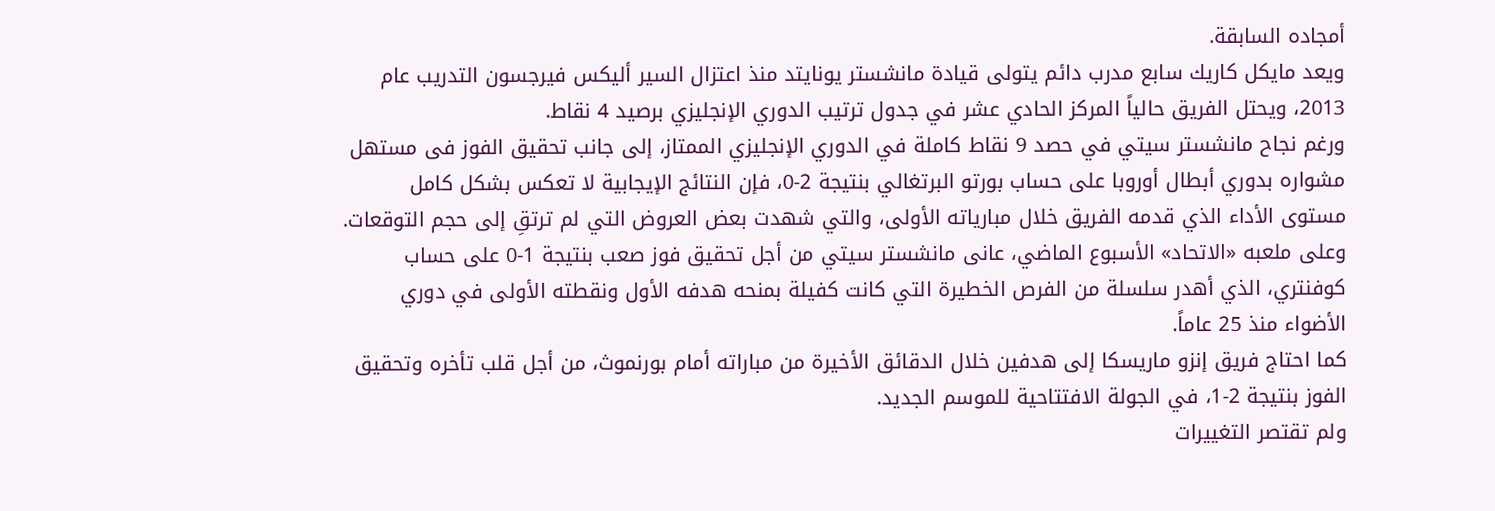أمجاده السابقة.
ويعد مايكل كاريك سابع مدرب دائم يتولى قيادة مانشستر يونايتد منذ اعتزال السير أليكس فيرجسون التدريب عام 2013، ويحتل الفريق حالياً المركز الحادي عشر في جدول ترتيب الدوري الإنجليزي برصيد 4 نقاط.
ورغم نجاح مانشستر سيتي في حصد 9 نقاط كاملة في الدوري الإنجليزي الممتاز، إلى جانب تحقيق الفوز فى مستهل مشواره بدوري أبطال أوروبا على حساب بورتو البرتغالي بنتيجة 2-0، فإن النتائج الإيجابية لا تعكس بشكل كامل مستوى الأداء الذي قدمه الفريق خلال مبارياته الأولى، والتي شهدت بعض العروض التي لم ترتقِ إلى حجم التوقعات.
وعلى ملعبه «الاتحاد» الأسبوع الماضي، عانى مانشستر سيتي من أجل تحقيق فوز صعب بنتيجة 1-0 على حساب كوفنتري، الذي أهدر سلسلة من الفرص الخطيرة التي كانت كفيلة بمنحه هدفه الأول ونقطته الأولى في دوري الأضواء منذ 25 عاماً.
كما احتاج فريق إنزو ماريسكا إلى هدفين خلال الدقائق الأخيرة من مباراته أمام بورنموث، من أجل قلب تأخره وتحقيق الفوز بنتيجة 2-1، في الجولة الافتتاحية للموسم الجديد.
ولم تقتصر التغييرات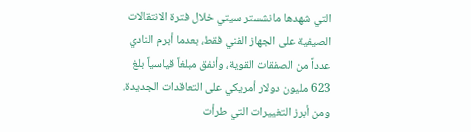التي شهدها مانشستر سيتي خلال فترة الانتقالات الصيفية على الجهاز الفني فقط، بعدما أبرم النادي عدداً من الصفقات القوية، وأنفق مبلغاً قياسياً بلغ 623 مليون دولار أمريكي على التعاقدات الجديدة.
ومن أبرز التغييرات التي طرأت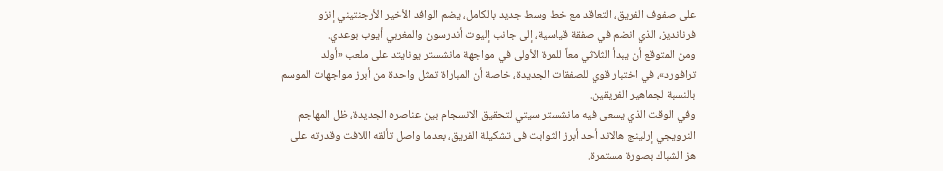على صفوف الفريق، التعاقد مع خط وسط جديد بالكامل، يضم الوافد الأخير الأرجنتيني إنزو فرنانديز، الذي انضم في صفقة قياسية، إلى جانب إليوت أندرسون والمغربي أيوب بوعدي.
ومن المتوقع أن يبدأ الثلاثي معاً للمرة الأولى في مواجهة مانشستر يونايتد على ملعب «أولد ترافورد»، في اختبار قوي للصفقات الجديدة، خاصة أن المباراة تمثل واحدة من أبرز مواجهات الموسم بالنسبة لجماهير الفريقين.
وفي الوقت الذي يسعى فيه مانشستر سيتي لتحقيق الانسجام بين عناصره الجديدة، ظل المهاجم النرويجي إرلينج هالاند أحد أبرز الثوابت فى تشكيلة الفريق، بعدما واصل تألقه اللافت وقدرته على هز الشباك بصورة مستمرة.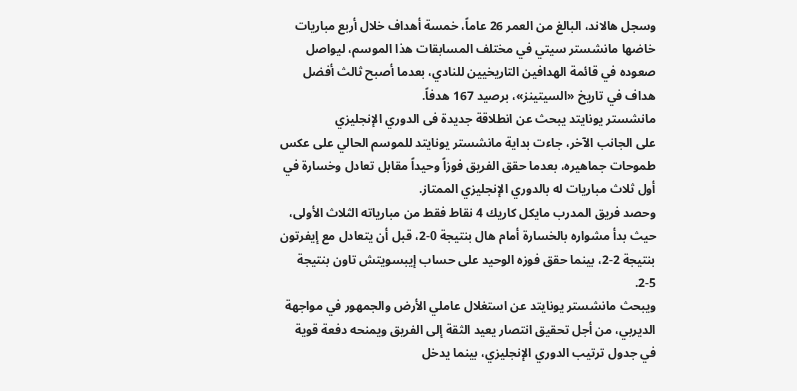وسجل هالاند، البالغ من العمر 26 عاماً، خمسة أهداف خلال أربع مباريات خاضها مانشستر سيتي في مختلف المسابقات هذا الموسم، ليواصل صعوده في قائمة الهدافين التاريخيين للنادي، بعدما أصبح ثالث أفضل هداف في تاريخ «السيتينز»، برصيد 167 هدفاً.
مانشستر يونايتد يبحث عن انطلاقة جديدة فى الدوري الإنجليزي
على الجانب الآخر، جاءت بداية مانشستر يونايتد للموسم الحالي على عكس طموحات جماهيره، بعدما حقق الفريق فوزاً وحيداً مقابل تعادل وخسارة في أول ثلاث مباريات له بالدوري الإنجليزي الممتاز.
وحصد فريق المدرب مايكل كاريك 4 نقاط فقط من مبارياته الثلاث الأولى، حيث بدأ مشواره بالخسارة أمام هال بنتيجة 0-2، قبل أن يتعادل مع إيفرتون بنتيجة 2-2، بينما حقق فوزه الوحيد على حساب إيبسويتش تاون بنتيجة 5-2.
ويبحث مانشستر يونايتد عن استغلال عاملي الأرض والجمهور في مواجهة الديربي، من أجل تحقيق انتصار يعيد الثقة إلى الفريق ويمنحه دفعة قوية في جدول ترتيب الدوري الإنجليزي، بينما يدخل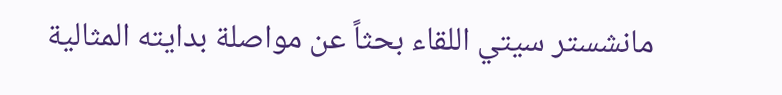مانشستر سيتي اللقاء بحثاً عن مواصلة بدايته المثالية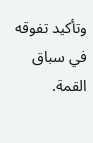وتأكيد تفوقه في سباق القمة.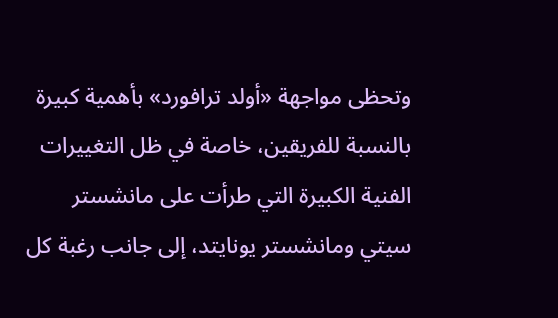وتحظى مواجهة «أولد ترافورد» بأهمية كبيرة بالنسبة للفريقين، خاصة في ظل التغييرات الفنية الكبيرة التي طرأت على مانشستر سيتي ومانشستر يونايتد، إلى جانب رغبة كل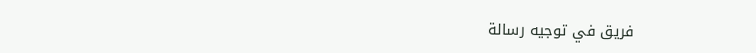فريق في توجيه رسالة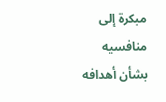مبكرة إلى منافسيه بشأن أهدافه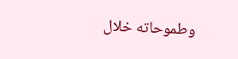وطموحاته خلال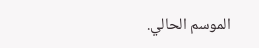الموسم الحالي.